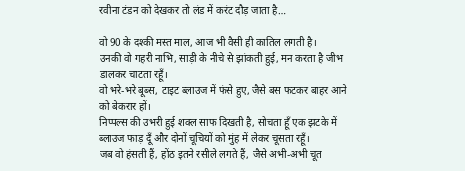रवीना टंडन को देखकर तो लंड में करंट दौड़ जाता है…

वो 90 के दश्की मस्त माल, आज भी वैसी ही कातिल लगती है।
उनकी वो गहरी नाभि, साड़ी के नीचे से झांकती हुई, मन करता है जीभ डालकर चाटता रहूँ।
वो भरे-भरे बूब्स, टाइट ब्लाउज में फंसे हुए, जैसे बस फटकर बाहर आने को बेकरार हों।
निप्पल्स की उभरी हुई शक्ल साफ दिखती है, सोचता हूँ एक झटके में ब्लाउज फाड़ दूँ और दोनों चूचियों को मुंह में लेकर चूसता रहूँ।
जब वो हंसती हैं, होंठ इतने रसीले लगते हैं, जैसे अभी-अभी चूत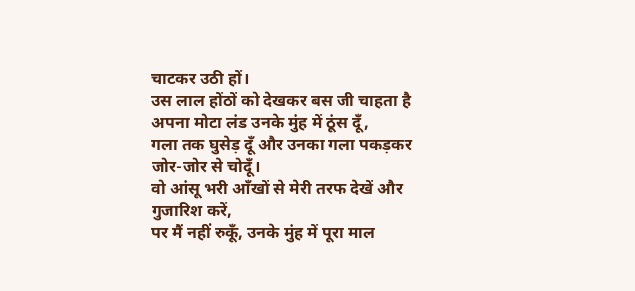चाटकर उठी हों।
उस लाल होंठों को देखकर बस जी चाहता है अपना मोटा लंड उनके मुंह में ठूंस दूँ,
गला तक घुसेड़ दूँ और उनका गला पकड़कर जोर-जोर से चोदूँ।
वो आंसू भरी आँखों से मेरी तरफ देखें और गुजारिश करें,
पर मैं नहीं रुकूँ, उनके मुंह में पूरा माल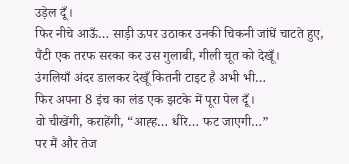उड़ेल दूँ।
फिर नीचे आऊँ… साड़ी ऊपर उठाकर उनकी चिकनी जांघें चाटते हुए,
पैंटी एक तरफ सरका कर उस गुलाबी, गीली चूत को देखूँ।
उंगलियाँ अंदर डालकर देखूँ कितनी टाइट है अभी भी…
फिर अपना 8 इंच का लंड एक झटके में पूरा पेल दूँ।
वो चीखेंगी, कराहेंगी, “आह्ह… धीरे… फट जाएगी…”
पर मैं और तेज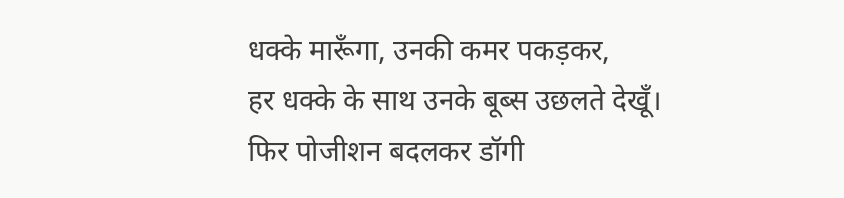धक्के मारूँगा, उनकी कमर पकड़कर,
हर धक्के के साथ उनके बूब्स उछलते देखूँ।
फिर पोजीशन बदलकर डॉगी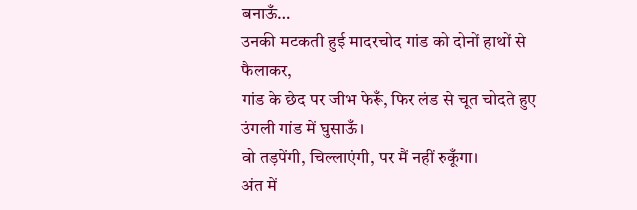बनाऊँ…
उनकी मटकती हुई मादरचोद गांड को दोनों हाथों से फैलाकर,
गांड के छेद पर जीभ फेरूँ, फिर लंड से चूत चोदते हुए उंगली गांड में घुसाऊँ।
वो तड़पेंगी, चिल्लाएंगी, पर मैं नहीं रुकूँगा।
अंत में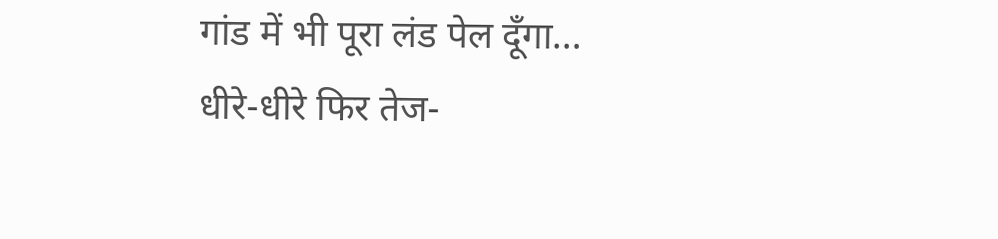गांड में भी पूरा लंड पेल दूँगा…
धीरे-धीरे फिर तेज-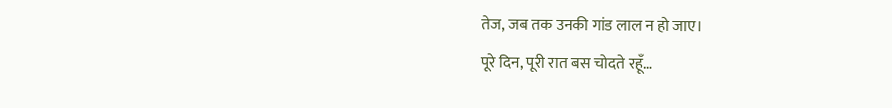तेज, जब तक उनकी गांड लाल न हो जाए।
पूरे दिन, पूरी रात बस चोदते रहूँ…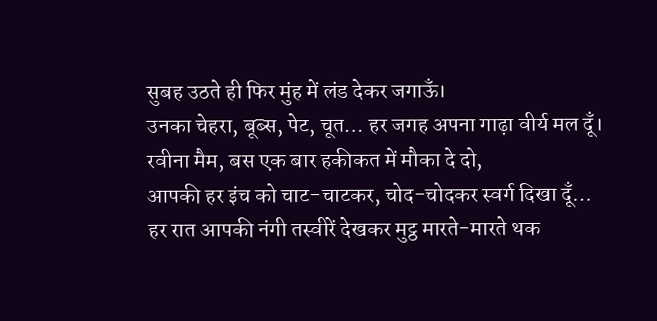सुबह उठते ही फिर मुंह में लंड देकर जगाऊँ।
उनका चेहरा, बूब्स, पेट, चूत… हर जगह अपना गाढ़ा वीर्य मल दूँ।
रवीना मैम, बस एक बार हकीकत में मौका दे दो,
आपकी हर इंच को चाट-चाटकर, चोद-चोदकर स्वर्ग दिखा दूँ…
हर रात आपकी नंगी तस्वीरें देखकर मुट्ठ मारते-मारते थक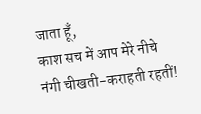जाता हूँ,
काश सच में आप मेरे नीचे नंगी चीखती-कराहती रहतीं!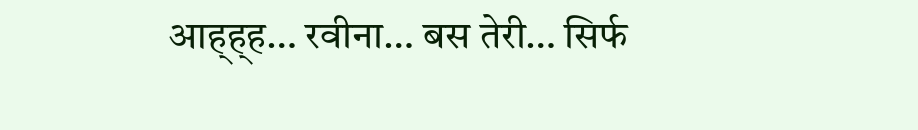आह्ह्ह… रवीना… बस तेरी… सिर्फ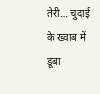तेरी… चुदाई के ख्वाब में डूबा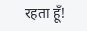रहता हूँ!